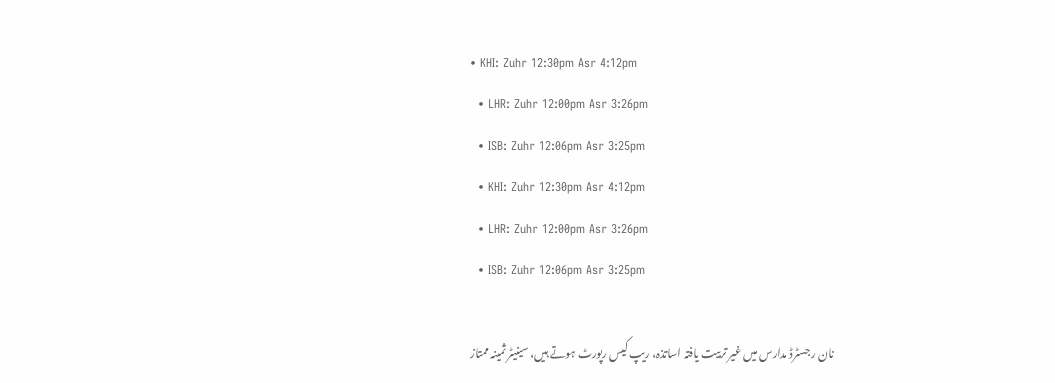• KHI: Zuhr 12:30pm Asr 4:12pm
  • LHR: Zuhr 12:00pm Asr 3:26pm
  • ISB: Zuhr 12:06pm Asr 3:25pm
  • KHI: Zuhr 12:30pm Asr 4:12pm
  • LHR: Zuhr 12:00pm Asr 3:26pm
  • ISB: Zuhr 12:06pm Asr 3:25pm

نان رجسٹرڈ مدارس میں غیر تربیت یافتہ اساتذہ، ریپ کیس رپورٹ ہوتے ہیں، سینیٹر ثمینہ ممتاز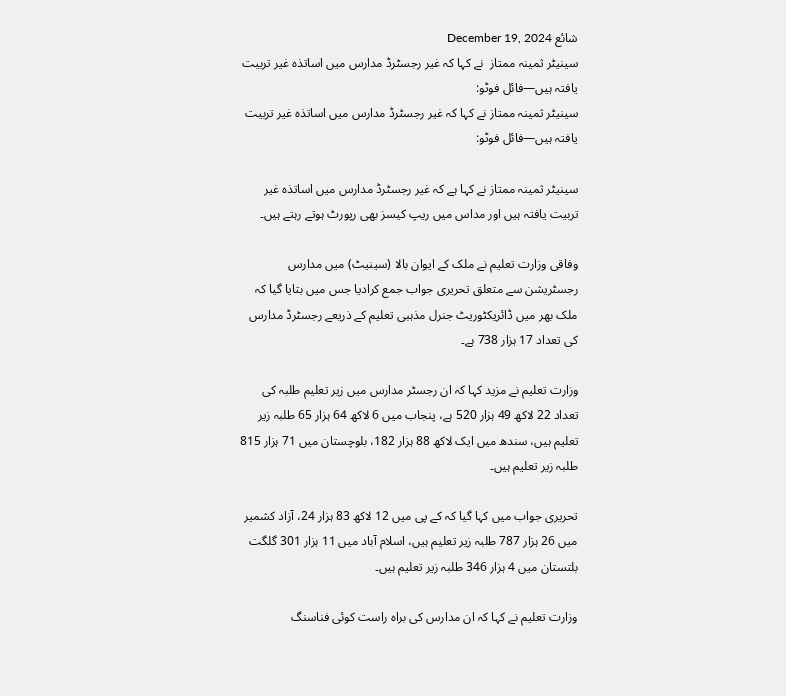شائع December 19, 2024
سینیٹر ثمینہ ممتاز  نے کہا کہ غیر رجسٹرڈ مدارس میں اساتذہ غیر تربیت یافتہ ہیں—فائل فوٹو:
سینیٹر ثمینہ ممتاز نے کہا کہ غیر رجسٹرڈ مدارس میں اساتذہ غیر تربیت یافتہ ہیں—فائل فوٹو:

سینیٹر ثمینہ ممتاز نے کہا ہے کہ غیر رجسٹرڈ مدارس میں اساتذہ غیر تربیت یافتہ ہیں اور مداس میں ریپ کیسز بھی رپورٹ ہوتے رہتے ہیں۔

وفاقی وزارت تعلیم نے ملک کے ایوان بالا (سینیٹ) میں مدارس رجسٹریشن سے متعلق تحریری جواب جمع کرادیا جس میں بتایا گیا کہ ملک بھر میں ڈائریکٹوریٹ جنرل مذہبی تعلیم کے ذریعے رجسٹرڈ مدارس کی تعداد 17 ہزار 738 ہے۔

وزارت تعلیم نے مزید کہا کہ ان رجسٹر مدارس میں زیر تعلیم طلبہ کی تعداد 22 لاکھ 49 ہزار 520 ہے، پنجاب میں 6 لاکھ 64 ہزار 65 طلبہ زیر تعلیم ہیں، سندھ میں ایک لاکھ 88 ہزار 182، بلوچستان میں 71 ہزار 815 طلبہ زیر تعلیم ہیں۔

تحریری جواب میں کہا گیا کہ کے پی میں 12 لاکھ 83 ہزار 24، آزاد کشمیر میں 26 ہزار 787 طلبہ زیر تعلیم ہیں، اسلام آباد میں 11 ہزار 301 گلگت بلتستان میں 4 ہزار 346 طلبہ زیر تعلیم ہیں۔

وزارت تعلیم نے کہا کہ ان مدارس کی براہ راست کوئی فناسنگ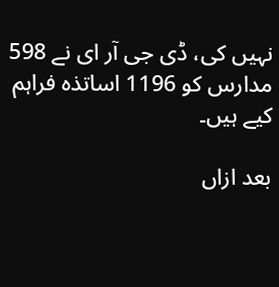نہیں کی، ڈی جی آر ای نے 598 مدارس کو 1196 اساتذہ فراہم کیے ہیں۔

بعد ازاں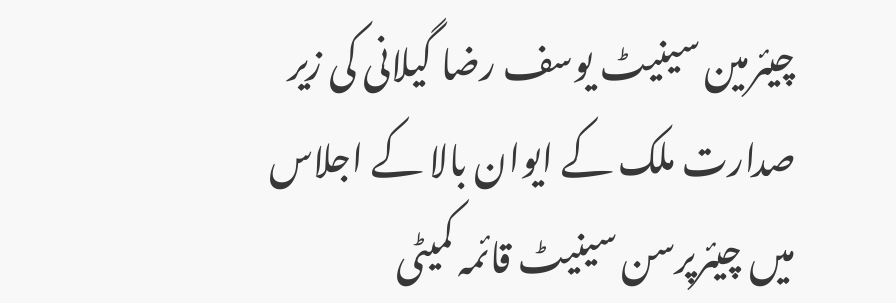چیئرمین سینیٹ یوسف رضا گیلانی کی زیر صدارت ملک کے ایوان بالا کے اجلاس میں چیئرپرسن سینیٹ قائمہ کمیٹی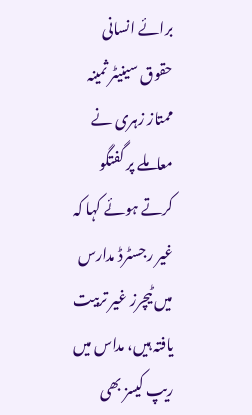برائے انسانی حقوق سینیٹر ثمینہ ممتاز زہری نے معاملے پر گفتگو کرتے ہوئے کہا کہ غیر رجسٹرڈ مدارس میں ٹیچرز غیر تربیت یافتہ ہیں، مداس میں ریپ کیسز بھی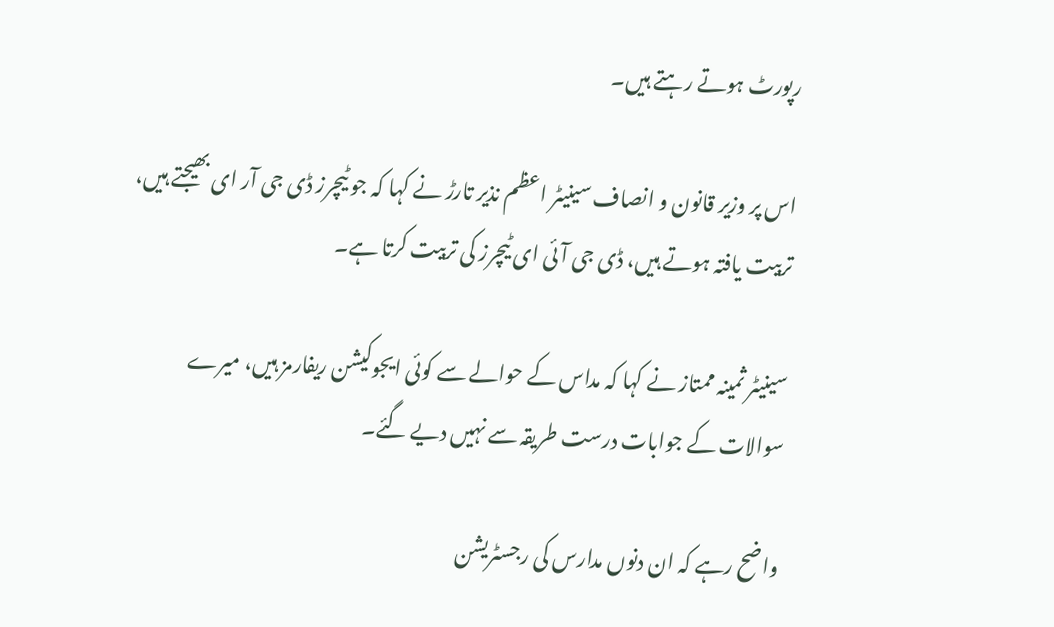رپورٹ ہوتے رہتے ہیں۔

اس پر وزیر قانون و انصاف سینیٹر اعظم نذیر تارڑ نے کہا کہ جو ٹیچرز ڈی جی آر ای بھیجتے ہیں، تربیت یافتہ ہوتے ہیں، ڈی جی آئی ای ٹیچرز کی تربیت کرتا ہے۔

سینیٹر ثمینہ ممتاز نے کہا کہ مداس کے حوالے سے کوئی ایجوکیشن ریفارمز ہیں، میرے سوالات کے جوابات درست طریقہ سے نہیں دیے گئے۔

واضح رہے کہ ان دنوں مدارس کی رجسٹریشن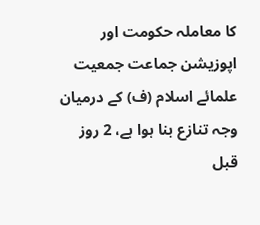کا معاملہ حکومت اور اپوزیشن جماعت جمعیت علمائے اسلام (ف) کے درمیان وجہ تنازع بنا ہوا ہے، 2 روز قبل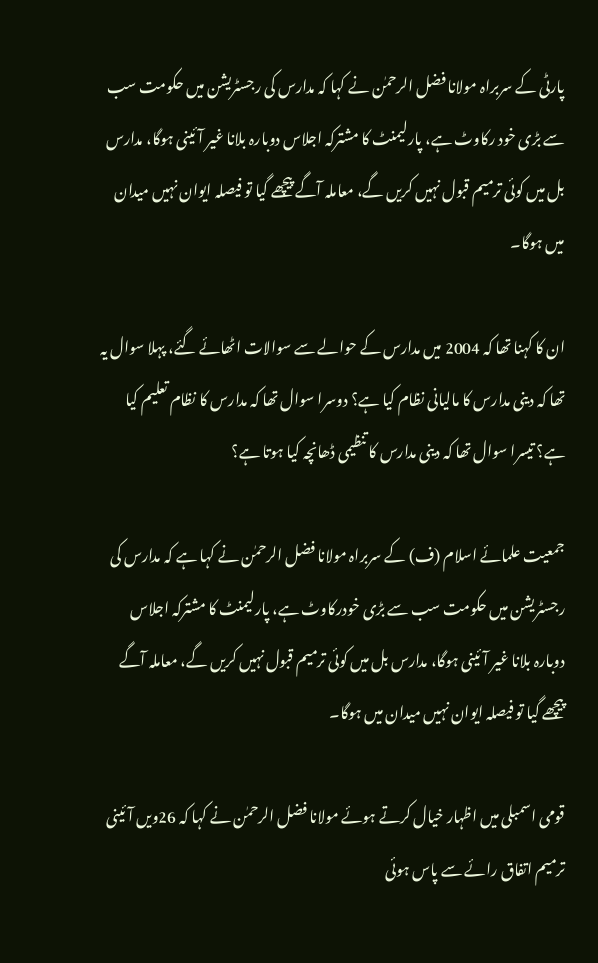پارٹی کے سربراہ مولانا فضل الرحمٰن نے کہا کہ مدارس کی رجسٹریشن میں حکومت سب سے بڑی خود رکاوٹ ہے، پارلیمنٹ کا مشترکہ اجلاس دوبارہ بلانا غیر آئینی ہوگا، مدارس بل میں کوئی ترمیم قبول نہیں کریں گے، معاملہ آگے پیچھے گیا تو فیصلہ ایوان نہیں میدان میں ہوگا۔

ان کا کہنا تھا کہ 2004 میں مدارس کے حوالے سے سوالات اٹھائے گئے، پہلا سوال یہ تھا کہ دینی مدارس کا مالیانی نظام کیا ہے؟ دوسرا سوال تھا کہ مدارس کا نظام تعلیم کیا ہے؟ تیسرا سوال تھا کہ دینی مدارس کا تنظیمی ڈھانچہ کیا ہوتا ہے؟

جمعیت علمائے اسلام (ف) کے سربراہ مولانا فضل الرحمٰن نے کہا ہے کہ مدارس کی رجسٹریشن میں حکومت سب سے بڑی خودرکاوٹ ہے، پارلیمنٹ کا مشترکہ اجلاس دوبارہ بلانا غیر آئینی ہوگا، مدارس بل میں کوئی ترمیم قبول نہیں کریں گے، معاملہ آگے پیچھے گیا تو فیصلہ ایوان نہیں میدان میں ہوگا۔

قومی اسمبلی میں اظہار خیال کرتے ہوئے مولانا فضل الرحمٰن نے کہا کہ 26ویں آئینی ترمیم اتفاق رائے سے پاس ہوئی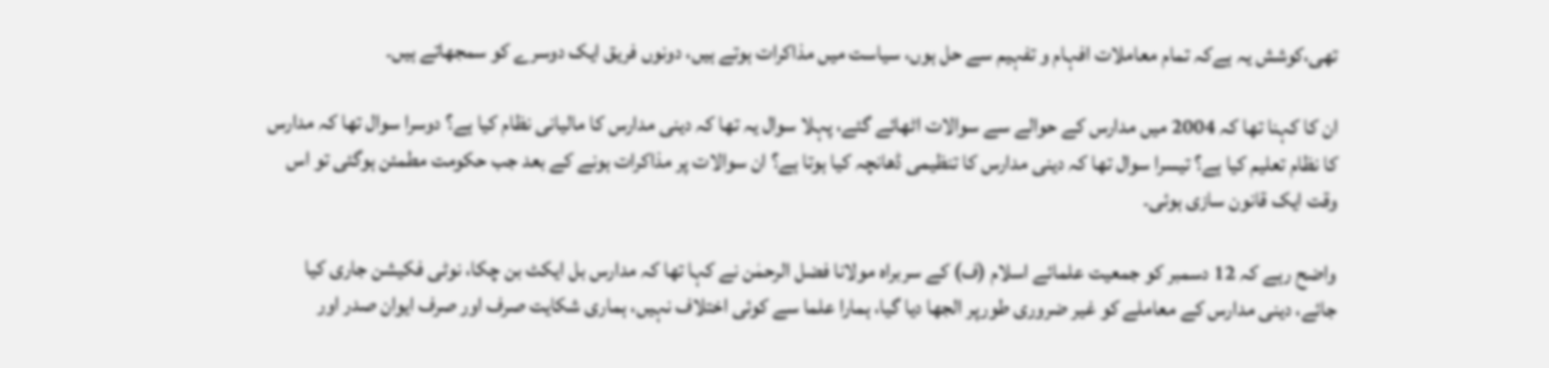تھی،کوشش یہ ہےکہ تمام معاملات افہام و تفہیم سے حل ہوں، سیاست میں مذاکرات ہوتے ہیں، دونوں فریق ایک دوسرے کو سمجھاتے ہیں۔

ان کا کہنا تھا کہ 2004 میں مدارس کے حوالے سے سوالات اٹھائے گئے، پہلا سوال یہ تھا کہ دینی مدارس کا مالیانی نظام کیا ہے؟ دوسرا سوال تھا کہ مدارس کا نظام تعلیم کیا ہے؟ تیسرا سوال تھا کہ دینی مدارس کا تنظیمی ڈھانچہ کیا ہوتا ہے؟ ان سوالات پر مذاکرات ہونے کے بعد جب حکومت مطمئن ہوگئی تو اس وقت ایک قانون سازی ہوئی۔

واضح رہے کہ 12 دسمبر کو جمعیت علمائے اسلام (ف) کے سربراہ مولانا فضل الرحمٰن نے کہا تھا کہ مدارس بل ایکٹ بن چکا، نوٹی فکیشن جاری کیا جائے، دینی مدارس کے معاملے کو غیر ضروری طورپر الجھا دیا گیا، ہمارا علما سے کوئی اختلاف نہیں، ہماری شکایت صرف اور صرف ایوان صدر اور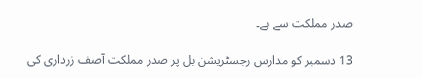صدر مملکت سے ہے۔

13 دسمبر کو مدارس رجسٹریشن بل پر صدر مملکت آصف زرداری کی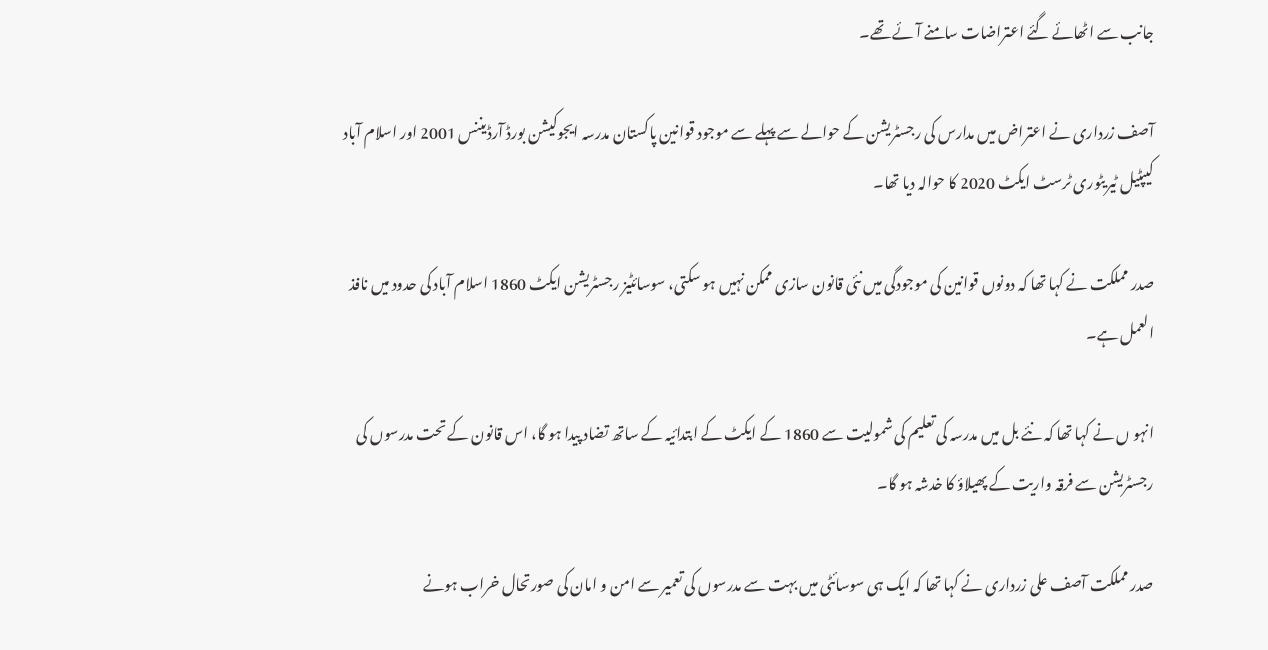جانب سے اٹھائے گئے اعتراضات سامنے آئے تھے۔

آصف زرداری نے اعتراض میں مدارس کی رجسٹریشن کے حوالے سے پہلے سے موجود قوانین پاکستان مدرسہ ایجوکیشن بورڈ آرڈیننس 2001 اور اسلام آباد کیپٹیل ٹیریٹوری ٹرسٹ ایکٹ 2020 کا حوالہ دیا تھا۔

صدر مملکت نے کہا تھا کہ دونوں قوانین کی موجودگی میں نئی قانون سازی ممکن نہیں ہو سکتی، سوسائٹیز رجسٹریشن ایکٹ 1860 اسلام آباد کی حدود میں نافذ العمل ہے۔

انہو ں نے کہا تھا کہ نئے بل میں مدرسہ کی تعلیم کی شمولیت سے 1860 کے ایکٹ کے ابتدائیہ کے ساتھ تضاد پیدا ہو گا، اس قانون کے تحت مدرسوں کی رجسٹریشن سے فرقہ واریت کے پھیلاؤ کا خدشہ ہو گا۔

صدر مملکت آصف علی زرداری نے کہا تھا کہ ایک ہی سوسائٹی میں بہت سے مدرسوں کی تعمیر سے امن و امان کی صورتحال خراب ہونے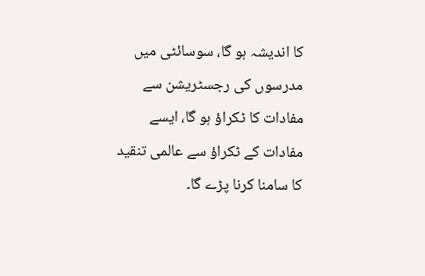کا اندیشہ ہو گا، سوسائٹی میں مدرسوں کی رجسٹریشن سے مفادات کا ٹکراؤ ہو گا، ایسے مفادات کے ٹکراؤ سے عالمی تنقید کا سامنا کرنا پڑے گا۔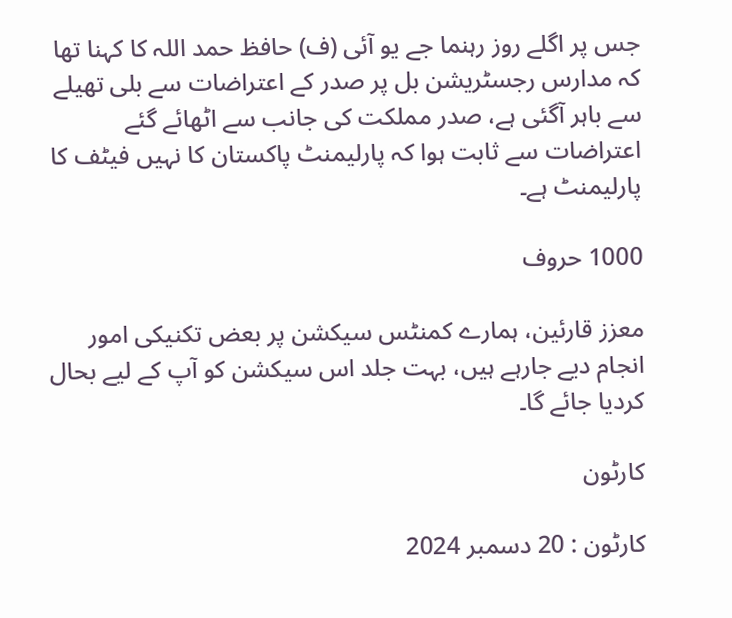جس پر اگلے روز رہنما جے یو آئی (ف) حافظ حمد اللہ کا کہنا تھا کہ مدارس رجسٹریشن بل پر صدر کے اعتراضات سے بلی تھیلے سے باہر آگئی ہے، صدر مملکت کی جانب سے اٹھائے گئے اعتراضات سے ثابت ہوا کہ پارلیمنٹ پاکستان کا نہیں فیٹف کا پارلیمنٹ ہے۔

1000 حروف

معزز قارئین، ہمارے کمنٹس سیکشن پر بعض تکنیکی امور انجام دیے جارہے ہیں، بہت جلد اس سیکشن کو آپ کے لیے بحال کردیا جائے گا۔

کارٹون

کارٹون : 20 دسمبر 2024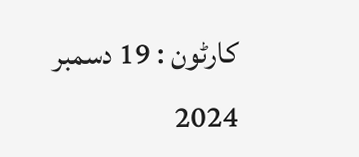کارٹون : 19 دسمبر 2024